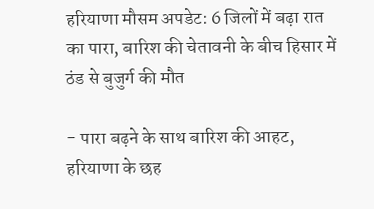हरियाणा मौसम अपडेट: 6 जिलों में बढ़ा रात का पारा, बारिश की चेतावनी के बीच हिसार में ठंड से बुजुर्ग की मौत

- पारा बढ़ने के साथ बारिश की आहट, हरियाणा के छह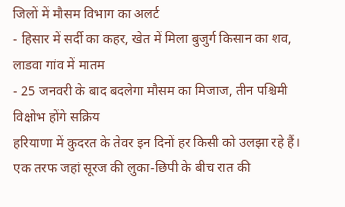जिलों में मौसम विभाग का अलर्ट
- हिसार में सर्दी का कहर, खेत में मिला बुजुर्ग किसान का शव, लाडवा गांव में मातम
- 25 जनवरी के बाद बदलेगा मौसम का मिजाज, तीन पश्चिमी विक्षोभ होंगे सक्रिय
हरियाणा में कुदरत के तेवर इन दिनों हर किसी को उलझा रहे हैं। एक तरफ जहां सूरज की लुका-छिपी के बीच रात की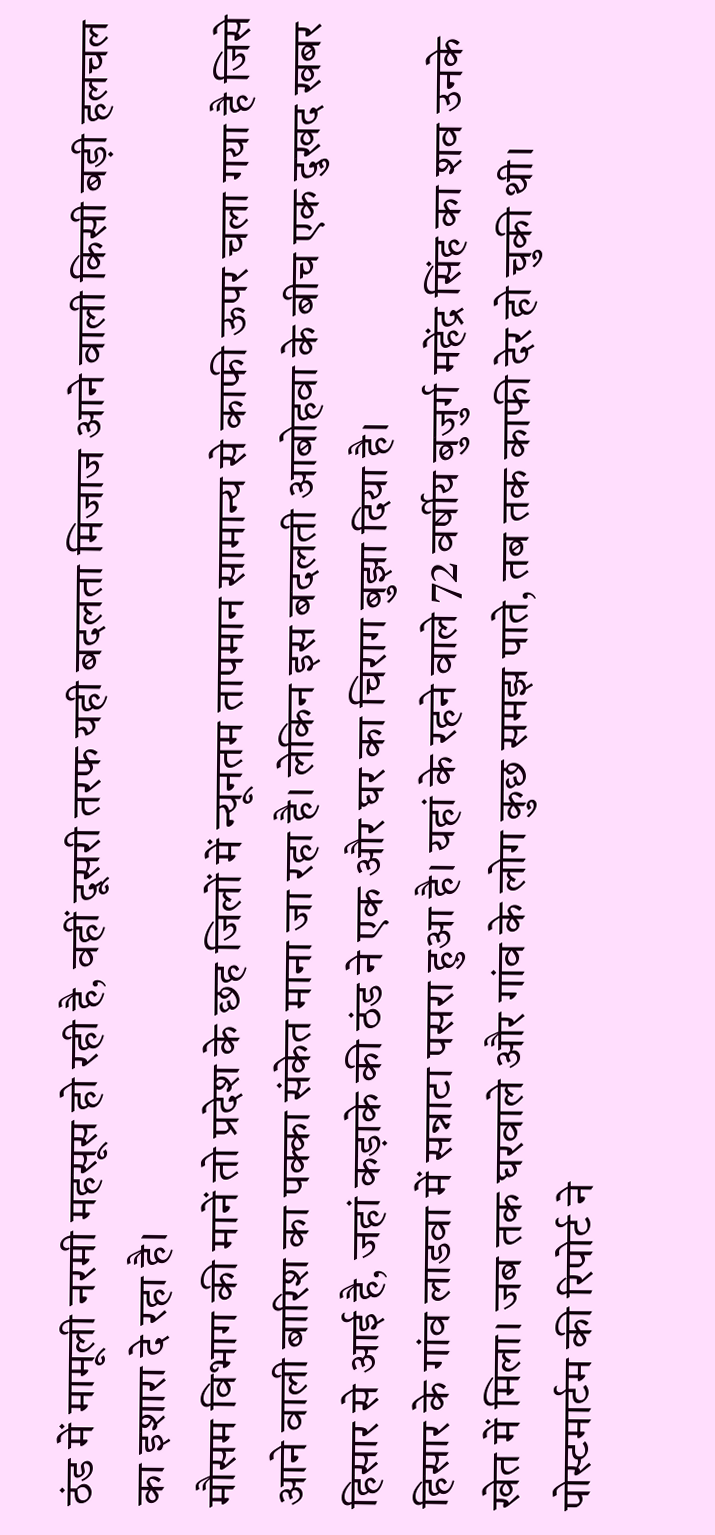ठंड में मामूली नरमी महसूस हो रही है, वहीं दूसरी तरफ यही बदलता मिजाज आने वाली किसी बड़ी हलचल का इशारा दे रहा है।
मौसम विभाग की मानें तो प्रदेश के छह जिलों में न्यूनतम तापमान सामान्य से काफी ऊपर चला गया है जिसे आने वाली बारिश का पक्का संकेत माना जा रहा है। लेकिन इस बदलती आबोहवा के बीच एक दुखद खबर हिसार से आई है, जहां कड़ाके की ठंड ने एक और घर का चिराग बुझा दिया है।
हिसार के गांव लाडवा में सन्नाटा पसरा हुआ है। यहां के रहने वाले 72 वर्षीय बुजुर्ग महेंद्र सिंह का शव उनके खेत में मिला। जब तक घरवाले और गांव के लोग कुछ समझ पाते, तब तक काफी देर हो चुकी थी। पोस्टमार्टम की रिपोर्ट ने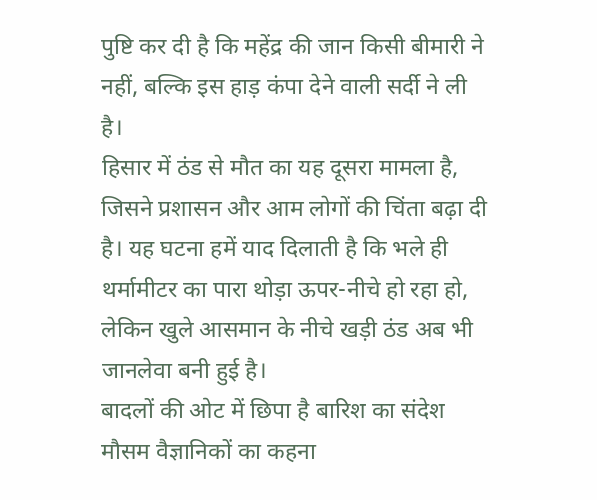पुष्टि कर दी है कि महेंद्र की जान किसी बीमारी ने नहीं, बल्कि इस हाड़ कंपा देने वाली सर्दी ने ली है।
हिसार में ठंड से मौत का यह दूसरा मामला है, जिसने प्रशासन और आम लोगों की चिंता बढ़ा दी है। यह घटना हमें याद दिलाती है कि भले ही थर्मामीटर का पारा थोड़ा ऊपर-नीचे हो रहा हो, लेकिन खुले आसमान के नीचे खड़ी ठंड अब भी जानलेवा बनी हुई है।
बादलों की ओट में छिपा है बारिश का संदेश
मौसम वैज्ञानिकों का कहना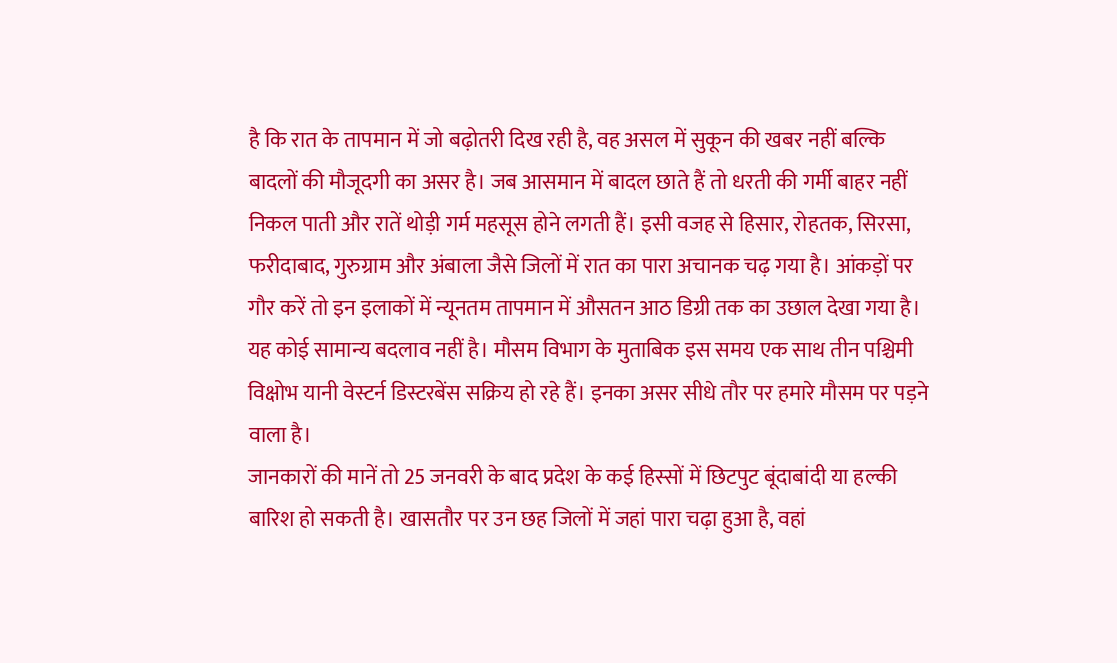है कि रात के तापमान में जो बढ़ोतरी दिख रही है, वह असल में सुकून की खबर नहीं बल्कि बादलों की मौजूदगी का असर है। जब आसमान में बादल छाते हैं तो धरती की गर्मी बाहर नहीं निकल पाती और रातें थोड़ी गर्म महसूस होने लगती हैं। इसी वजह से हिसार, रोहतक, सिरसा, फरीदाबाद, गुरुग्राम और अंबाला जैसे जिलों में रात का पारा अचानक चढ़ गया है। आंकड़ों पर गौर करें तो इन इलाकों में न्यूनतम तापमान में औसतन आठ डिग्री तक का उछाल देखा गया है।
यह कोई सामान्य बदलाव नहीं है। मौसम विभाग के मुताबिक इस समय एक साथ तीन पश्चिमी विक्षोभ यानी वेस्टर्न डिस्टरबेंस सक्रिय हो रहे हैं। इनका असर सीधे तौर पर हमारे मौसम पर पड़ने वाला है।
जानकारों की मानें तो 25 जनवरी के बाद प्रदेश के कई हिस्सों में छिटपुट बूंदाबांदी या हल्की बारिश हो सकती है। खासतौर पर उन छह जिलों में जहां पारा चढ़ा हुआ है, वहां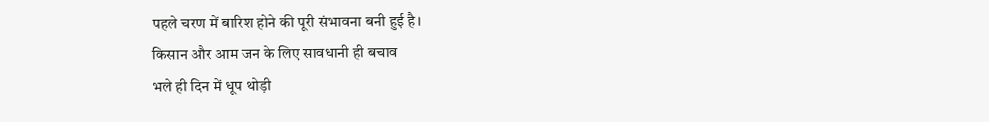पहले चरण में बारिश होने की पूरी संभावना बनी हुई है।
किसान और आम जन के लिए सावधानी ही बचाव
भले ही दिन में धूप थोड़ी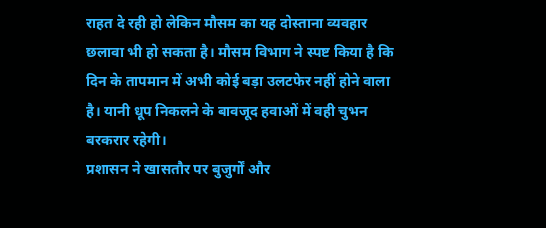राहत दे रही हो लेकिन मौसम का यह दोस्ताना व्यवहार छलावा भी हो सकता है। मौसम विभाग ने स्पष्ट किया है कि दिन के तापमान में अभी कोई बड़ा उलटफेर नहीं होने वाला है। यानी धूप निकलने के बावजूद हवाओं में वही चुभन बरकरार रहेगी।
प्रशासन ने खासतौर पर बुजुर्गों और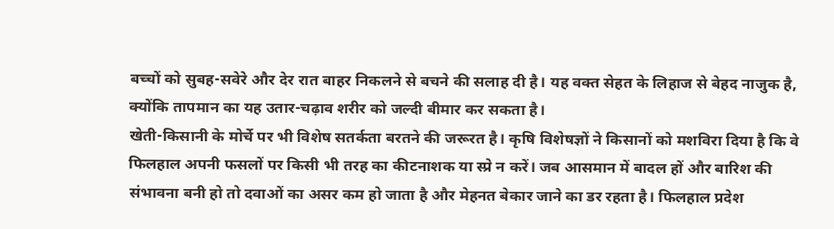बच्चों को सुबह-सवेरे और देर रात बाहर निकलने से बचने की सलाह दी है। यह वक्त सेहत के लिहाज से बेहद नाजुक है, क्योंकि तापमान का यह उतार-चढ़ाव शरीर को जल्दी बीमार कर सकता है।
खेती-किसानी के मोर्चे पर भी विशेष सतर्कता बरतने की जरूरत है। कृषि विशेषज्ञों ने किसानों को मशविरा दिया है कि वे फिलहाल अपनी फसलों पर किसी भी तरह का कीटनाशक या स्प्रे न करें। जब आसमान में बादल हों और बारिश की संभावना बनी हो तो दवाओं का असर कम हो जाता है और मेहनत बेकार जाने का डर रहता है। फिलहाल प्रदेश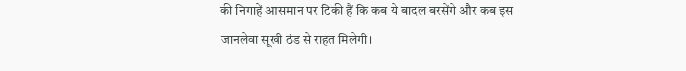की निगाहें आसमान पर टिकी हैं कि कब ये बादल बरसेंगे और कब इस जानलेवा सूखी ठंड से राहत मिलेगी।